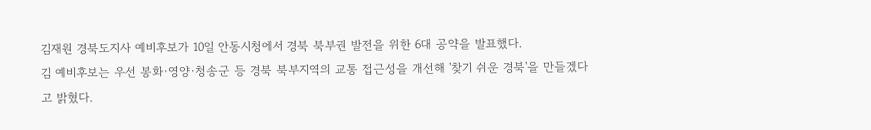김재원 경북도지사 예비후보가 10일 안동시청에서 경북 북부권 발전을 위한 6대 공약을 발표했다.
김 예비후보는 우선 봉화·영양·청송군 등 경북 북부지역의 교통 접근성을 개선해 '찾기 쉬운 경북'을 만들겠다고 밝혔다.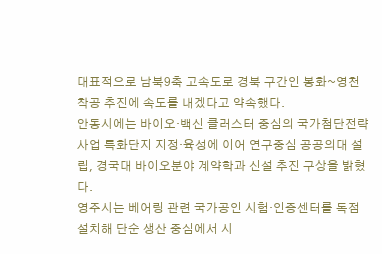대표적으로 남북9축 고속도로 경북 구간인 봉화~영천 착공 추진에 속도를 내겠다고 약속했다.
안동시에는 바이오·백신 클러스터 중심의 국가첨단전략사업 특화단지 지정·육성에 이어 연구중심 공공의대 설립, 경국대 바이오분야 계약학과 신설 추진 구상을 밝혔다.
영주시는 베어링 관련 국가공인 시험·인증센터를 독점 설치해 단순 생산 중심에서 시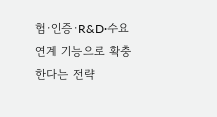험·인증·R&D·수요 연계 기능으로 확충한다는 전략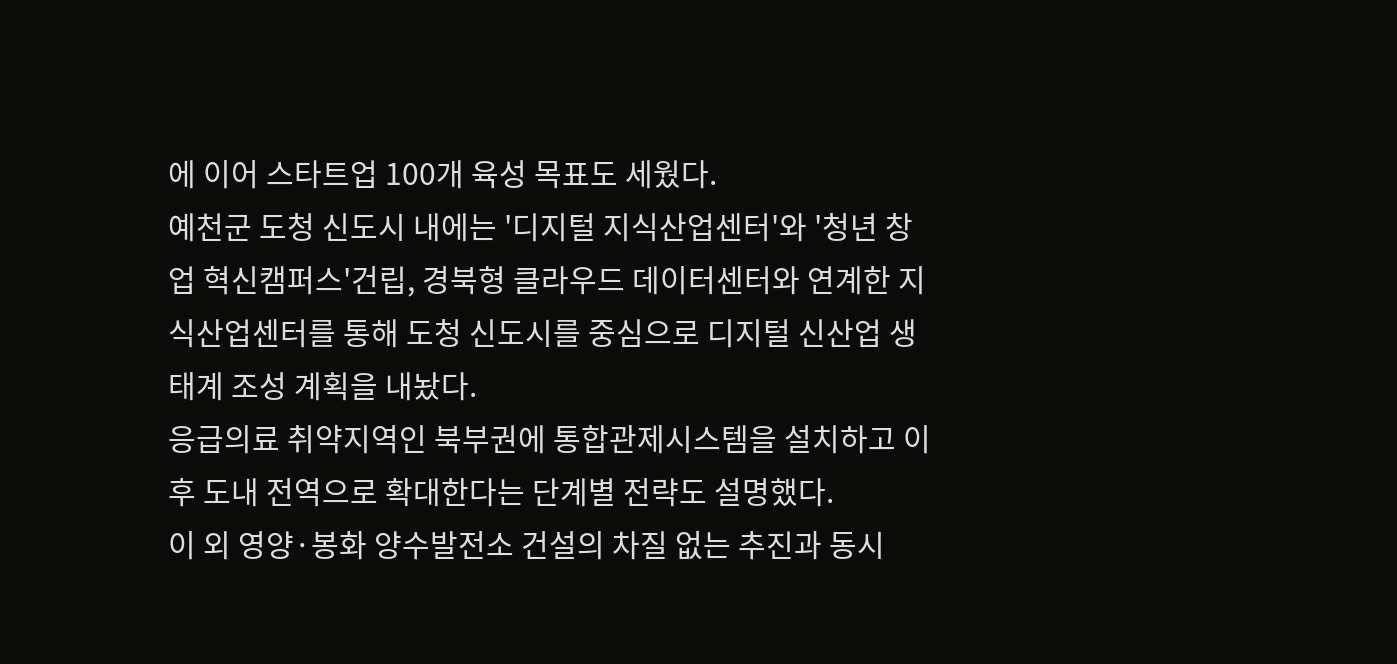에 이어 스타트업 100개 육성 목표도 세웠다.
예천군 도청 신도시 내에는 '디지털 지식산업센터'와 '청년 창업 혁신캠퍼스'건립, 경북형 클라우드 데이터센터와 연계한 지식산업센터를 통해 도청 신도시를 중심으로 디지털 신산업 생태계 조성 계획을 내놨다.
응급의료 취약지역인 북부권에 통합관제시스템을 설치하고 이후 도내 전역으로 확대한다는 단계별 전략도 설명했다.
이 외 영양·봉화 양수발전소 건설의 차질 없는 추진과 동시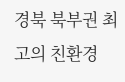경북 북부권 최고의 친환경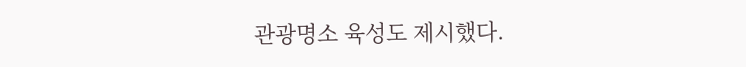관광명소 육성도 제시했다.